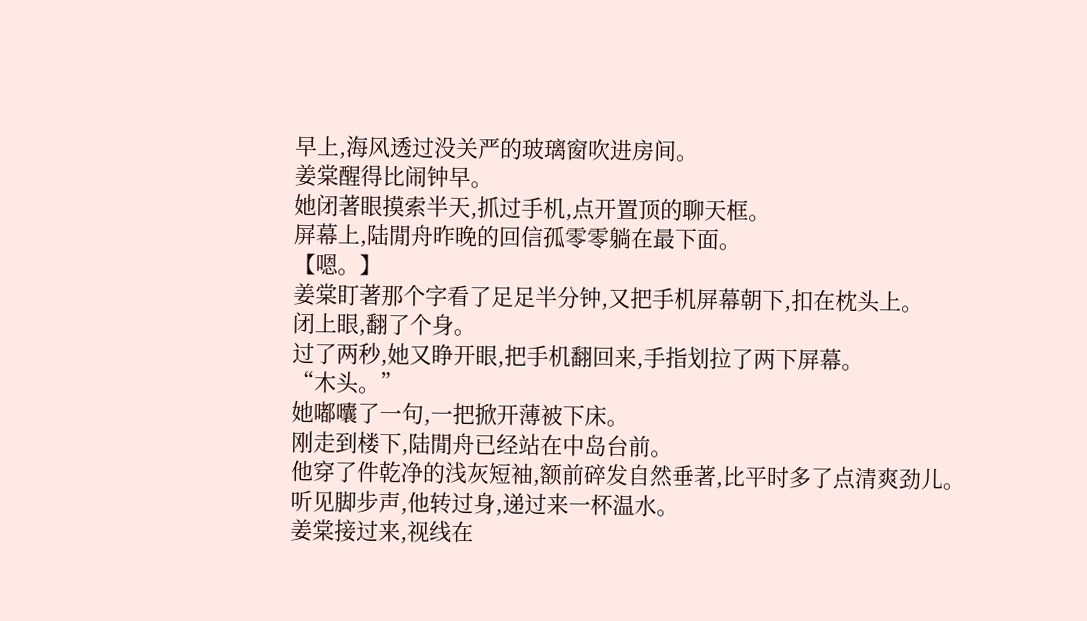早上,海风透过没关严的玻璃窗吹进房间。
姜棠醒得比闹钟早。
她闭著眼摸索半天,抓过手机,点开置顶的聊天框。
屏幕上,陆閒舟昨晚的回信孤零零躺在最下面。
【嗯。】
姜棠盯著那个字看了足足半分钟,又把手机屏幕朝下,扣在枕头上。
闭上眼,翻了个身。
过了两秒,她又睁开眼,把手机翻回来,手指划拉了两下屏幕。
“木头。”
她嘟囔了一句,一把掀开薄被下床。
刚走到楼下,陆閒舟已经站在中岛台前。
他穿了件乾净的浅灰短袖,额前碎发自然垂著,比平时多了点清爽劲儿。
听见脚步声,他转过身,递过来一杯温水。
姜棠接过来,视线在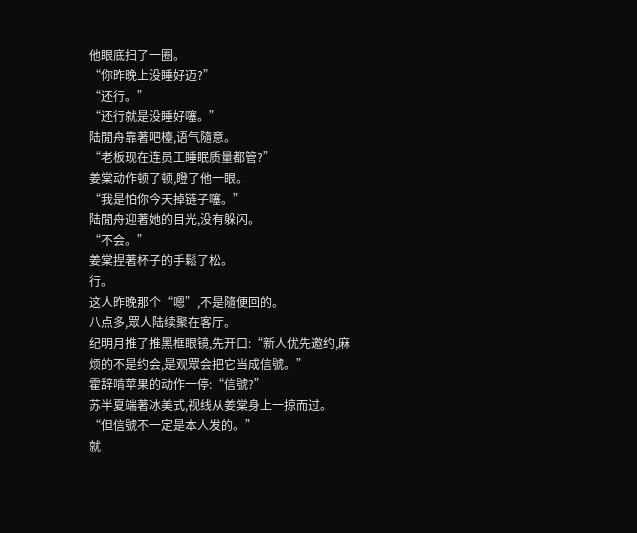他眼底扫了一圈。
“你昨晚上没睡好迈?”
“还行。”
“还行就是没睡好噻。”
陆閒舟靠著吧檯,语气隨意。
“老板现在连员工睡眠质量都管?”
姜棠动作顿了顿,瞪了他一眼。
“我是怕你今天掉链子噻。”
陆閒舟迎著她的目光,没有躲闪。
“不会。”
姜棠捏著杯子的手鬆了松。
行。
这人昨晚那个“嗯”,不是隨便回的。
八点多,眾人陆续聚在客厅。
纪明月推了推黑框眼镜,先开口:“新人优先邀约,麻烦的不是约会,是观眾会把它当成信號。”
霍辞啃苹果的动作一停:“信號?”
苏半夏端著冰美式,视线从姜棠身上一掠而过。
“但信號不一定是本人发的。”
就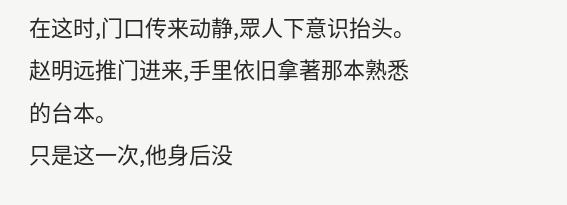在这时,门口传来动静,眾人下意识抬头。
赵明远推门进来,手里依旧拿著那本熟悉的台本。
只是这一次,他身后没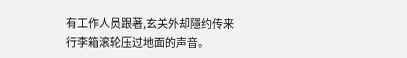有工作人员跟著,玄关外却隱约传来行李箱滚轮压过地面的声音。